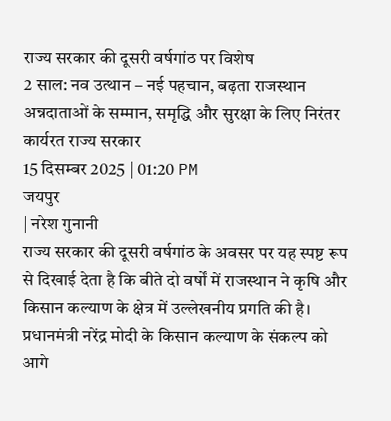राज्य सरकार की दूसरी वर्षगांठ पर विशेष
2 साल: नव उत्थान – नई पहचान, बढ़ता राजस्थान
अन्नदाताओं के सम्मान, समृद्धि और सुरक्षा के लिए निरंतर कार्यरत राज्य सरकार
15 दिसम्बर 2025 | 01:20 PM
जयपुर
| नरेश गुनानी
राज्य सरकार की दूसरी वर्षगांठ के अवसर पर यह स्पष्ट रूप से दिखाई देता है कि बीते दो वर्षों में राजस्थान ने कृषि और किसान कल्याण के क्षेत्र में उल्लेखनीय प्रगति की है। प्रधानमंत्री नरेंद्र मोदी के किसान कल्याण के संकल्प को आगे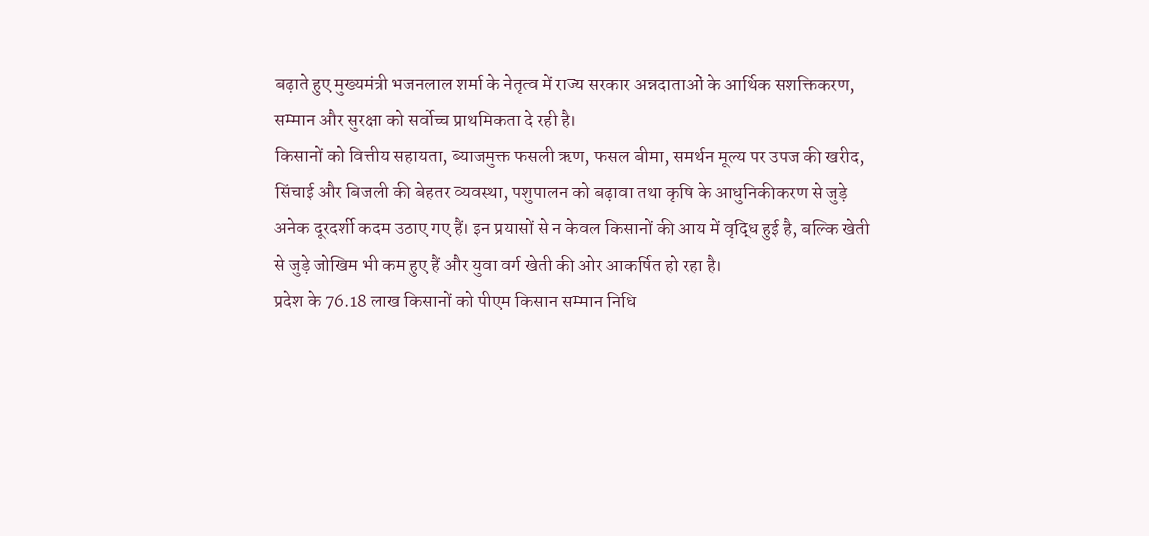बढ़ाते हुए मुख्यमंत्री भजनलाल शर्मा के नेतृत्व में राज्य सरकार अन्नदाताओं के आर्थिक सशक्तिकरण, सम्मान और सुरक्षा को सर्वोच्च प्राथमिकता दे रही है।
किसानों को वित्तीय सहायता, ब्याजमुक्त फसली ऋण, फसल बीमा, समर्थन मूल्य पर उपज की खरीद, सिंचाई और बिजली की बेहतर व्यवस्था, पशुपालन को बढ़ावा तथा कृषि के आधुनिकीकरण से जुड़े अनेक दूरदर्शी कदम उठाए गए हैं। इन प्रयासों से न केवल किसानों की आय में वृद्धि हुई है, बल्कि खेती से जुड़े जोखिम भी कम हुए हैं और युवा वर्ग खेती की ओर आकर्षित हो रहा है।
प्रदेश के 76.18 लाख किसानों को पीएम किसान सम्मान निधि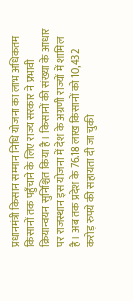प्रधानमंत्री किसान सम्मान निधि योजना का लाभ अधिकतम किसानों तक पहुँचाने के लिए राज्य सरकार ने प्रभावी क्रियान्वयन सुनिश्चित किया है। किसानों की संख्या के आधार पर राजस्थान इस योजना में देश के अग्रणी राज्यों में शामिल है। अब तक प्रदेश के 76.18 लाख किसानों को 10,432 करोड़ रुपये की सहायता दी जा चुकी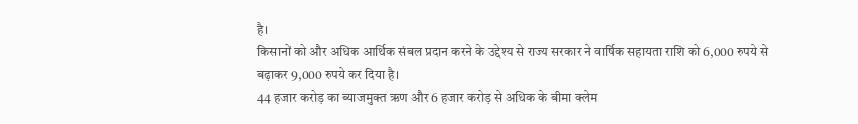है।
किसानों को और अधिक आर्थिक संबल प्रदान करने के उद्देश्य से राज्य सरकार ने वार्षिक सहायता राशि को 6,000 रुपये से बढ़ाकर 9,000 रुपये कर दिया है।
44 हजार करोड़ का ब्याजमुक्त ऋण और 6 हजार करोड़ से अधिक के बीमा क्लेम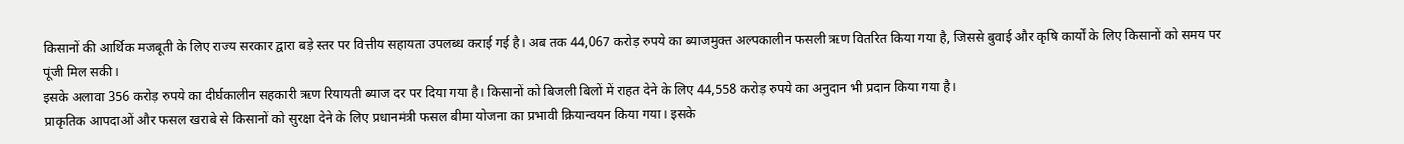किसानों की आर्थिक मजबूती के लिए राज्य सरकार द्वारा बड़े स्तर पर वित्तीय सहायता उपलब्ध कराई गई है। अब तक 44,067 करोड़ रुपये का ब्याजमुक्त अल्पकालीन फसली ऋण वितरित किया गया है, जिससे बुवाई और कृषि कार्यों के लिए किसानों को समय पर पूंजी मिल सकी।
इसके अलावा 356 करोड़ रुपये का दीर्घकालीन सहकारी ऋण रियायती ब्याज दर पर दिया गया है। किसानों को बिजली बिलों में राहत देने के लिए 44,558 करोड़ रुपये का अनुदान भी प्रदान किया गया है।
प्राकृतिक आपदाओं और फसल खराबे से किसानों को सुरक्षा देने के लिए प्रधानमंत्री फसल बीमा योजना का प्रभावी क्रियान्वयन किया गया। इसके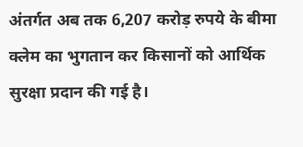अंतर्गत अब तक 6,207 करोड़ रुपये के बीमा क्लेम का भुगतान कर किसानों को आर्थिक सुरक्षा प्रदान की गई है।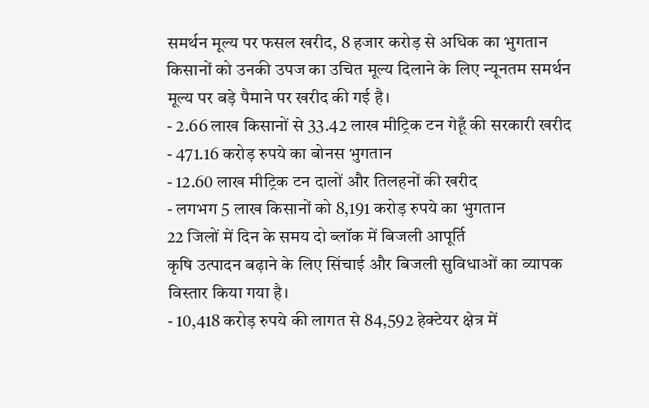समर्थन मूल्य पर फसल खरीद, 8 हजार करोड़ से अधिक का भुगतान
किसानों को उनकी उपज का उचित मूल्य दिलाने के लिए न्यूनतम समर्थन मूल्य पर बड़े पैमाने पर खरीद की गई है।
- 2.66 लाख किसानों से 33.42 लाख मीट्रिक टन गेहूँ की सरकारी खरीद
- 471.16 करोड़ रुपये का बोनस भुगतान
- 12.60 लाख मीट्रिक टन दालों और तिलहनों की खरीद
- लगभग 5 लाख किसानों को 8,191 करोड़ रुपये का भुगतान
22 जिलों में दिन के समय दो ब्लॉक में बिजली आपूर्ति
कृषि उत्पादन बढ़ाने के लिए सिंचाई और बिजली सुविधाओं का व्यापक विस्तार किया गया है।
- 10,418 करोड़ रुपये की लागत से 84,592 हेक्टेयर क्षेत्र में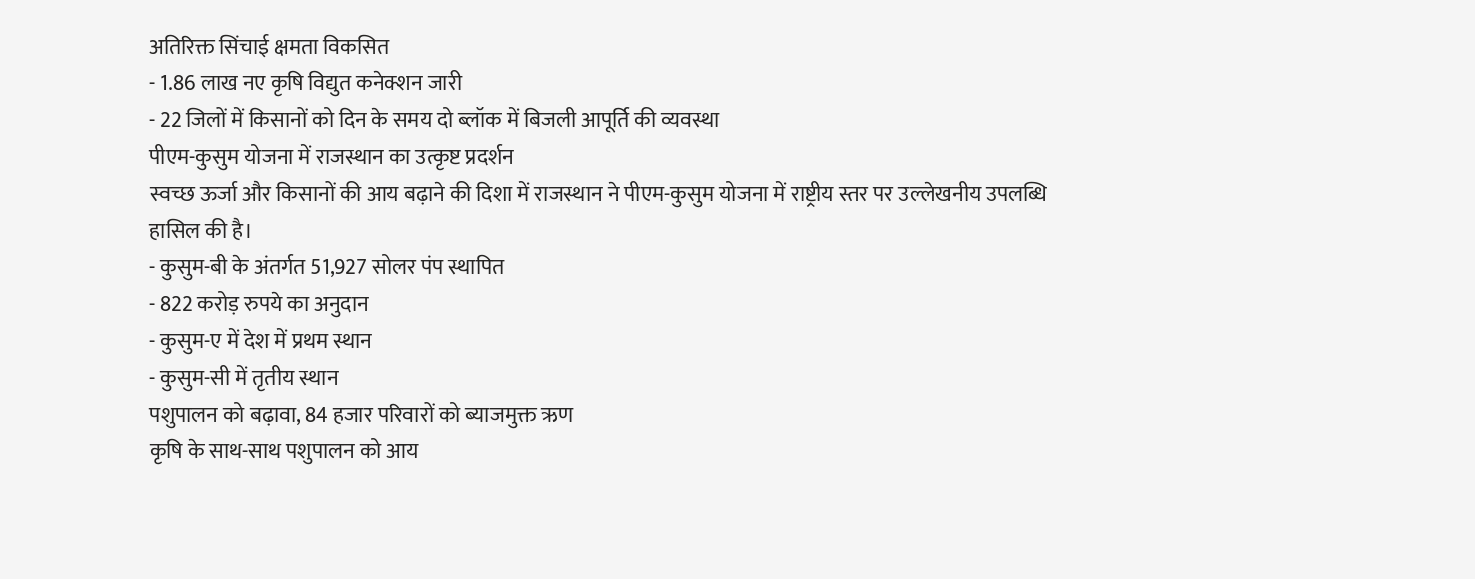अतिरिक्त सिंचाई क्षमता विकसित
- 1.86 लाख नए कृषि विद्युत कनेक्शन जारी
- 22 जिलों में किसानों को दिन के समय दो ब्लॉक में बिजली आपूर्ति की व्यवस्था
पीएम-कुसुम योजना में राजस्थान का उत्कृष्ट प्रदर्शन
स्वच्छ ऊर्जा और किसानों की आय बढ़ाने की दिशा में राजस्थान ने पीएम-कुसुम योजना में राष्ट्रीय स्तर पर उल्लेखनीय उपलब्धि हासिल की है।
- कुसुम-बी के अंतर्गत 51,927 सोलर पंप स्थापित
- 822 करोड़ रुपये का अनुदान
- कुसुम-ए में देश में प्रथम स्थान
- कुसुम-सी में तृतीय स्थान
पशुपालन को बढ़ावा, 84 हजार परिवारों को ब्याजमुक्त ऋण
कृषि के साथ-साथ पशुपालन को आय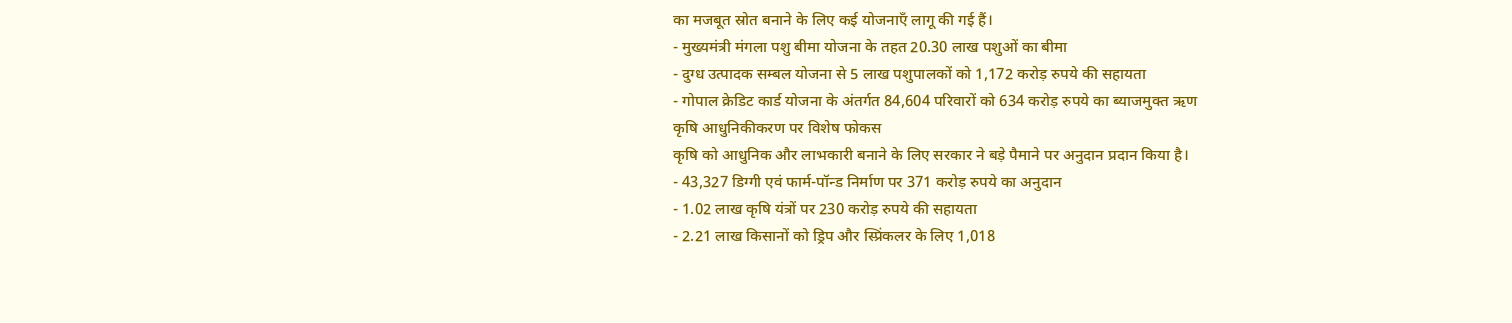का मजबूत स्रोत बनाने के लिए कई योजनाएँ लागू की गई हैं।
- मुख्यमंत्री मंगला पशु बीमा योजना के तहत 20.30 लाख पशुओं का बीमा
- दुग्ध उत्पादक सम्बल योजना से 5 लाख पशुपालकों को 1,172 करोड़ रुपये की सहायता
- गोपाल क्रेडिट कार्ड योजना के अंतर्गत 84,604 परिवारों को 634 करोड़ रुपये का ब्याजमुक्त ऋण
कृषि आधुनिकीकरण पर विशेष फोकस
कृषि को आधुनिक और लाभकारी बनाने के लिए सरकार ने बड़े पैमाने पर अनुदान प्रदान किया है।
- 43,327 डिग्गी एवं फार्म-पॉन्ड निर्माण पर 371 करोड़ रुपये का अनुदान
- 1.02 लाख कृषि यंत्रों पर 230 करोड़ रुपये की सहायता
- 2.21 लाख किसानों को ड्रिप और स्प्रिंकलर के लिए 1,018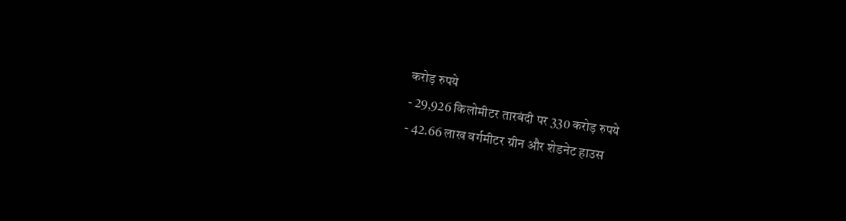करोड़ रुपये
- 29,926 किलोमीटर तारबंदी पर 330 करोड़ रुपये
- 42.66 लाख वर्गमीटर ग्रीन और शेडनेट हाउस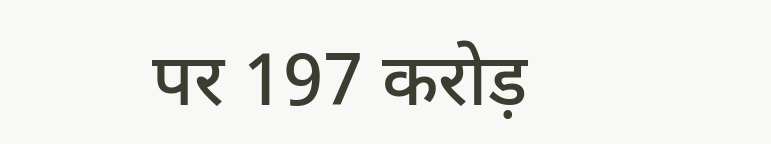पर 197 करोड़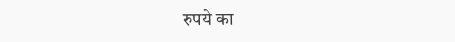रुपये का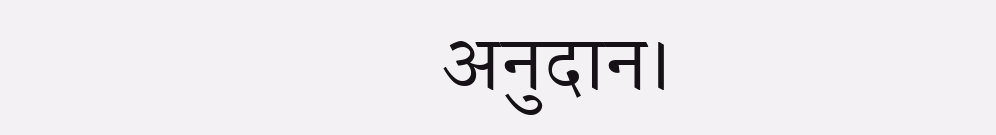अनुदान।